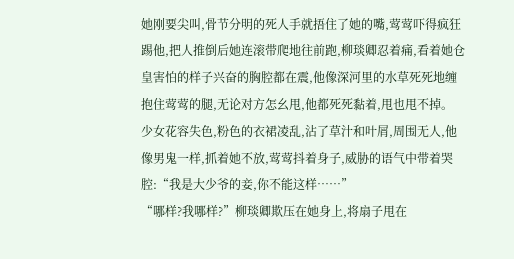她刚要尖叫,骨节分明的死人手就捂住了她的嘴,莺莺吓得疯狂踢他,把人推倒后她连滚带爬地往前跑,柳琰卿忍着痛,看着她仓皇害怕的样子兴奋的胸腔都在震,他像深河里的水草死死地缠抱住莺莺的腿,无论对方怎幺甩,他都死死黏着,甩也甩不掉。
少女花容失色,粉色的衣裙凌乱,沾了草汁和叶屑,周围无人,他像男鬼一样,抓着她不放,莺莺抖着身子,威胁的语气中带着哭腔:“我是大少爷的妾,你不能这样……”
“哪样?我哪样?”柳琰卿欺压在她身上,将扇子甩在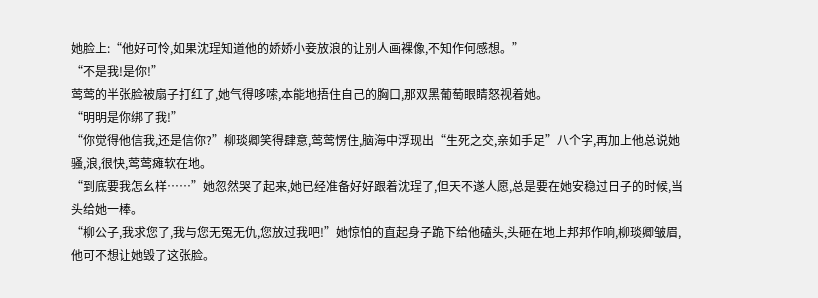她脸上:“他好可怜,如果沈珵知道他的娇娇小妾放浪的让别人画裸像,不知作何感想。”
“不是我!是你!”
莺莺的半张脸被扇子打红了,她气得哆嗦,本能地捂住自己的胸口,那双黑葡萄眼睛怒视着她。
“明明是你绑了我!”
“你觉得他信我,还是信你?”柳琰卿笑得肆意,莺莺愣住,脑海中浮现出“生死之交,亲如手足”八个字,再加上他总说她骚,浪,很快,莺莺瘫软在地。
“到底要我怎幺样……”她忽然哭了起来,她已经准备好好跟着沈珵了,但天不遂人愿,总是要在她安稳过日子的时候,当头给她一棒。
“柳公子,我求您了,我与您无冤无仇,您放过我吧!”她惊怕的直起身子跪下给他磕头,头砸在地上邦邦作响,柳琰卿皱眉,他可不想让她毁了这张脸。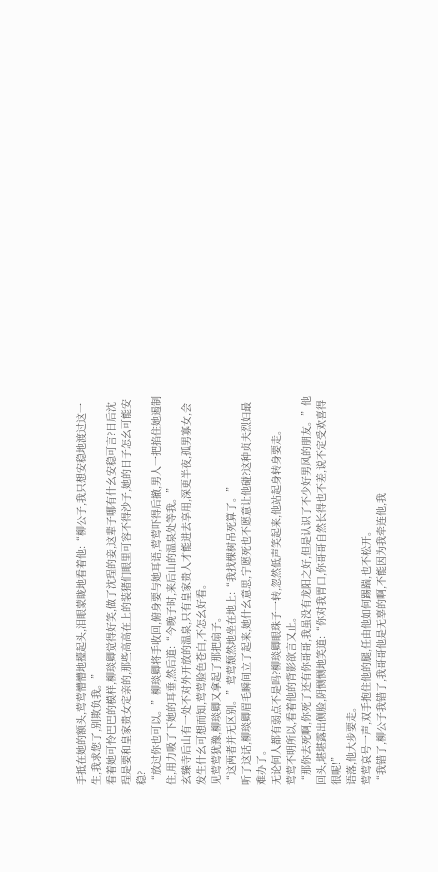手抵在她的额头,莺莺懵懵地擡起头,泪眼蒙眬地看着他:“柳公子,我只想安稳地渡过这一生,我求您了,别欺负我。”
看着她可怜巴巴的模样,柳琰卿觉得好笑,做了沈珵的妾,这辈子哪有什幺安稳可言?日后沈珵是要和皇家贵女定亲的,那些高高在上的装猪们眼里可容不得沙子,她的日子怎幺可能安稳?
“放过你也可以。”柳琰卿将手收回,俯身要与她耳语,莺莺吓得后撤,男人一把掐住她遏制住,用力吸了下她的耳垂,然后道:“今晚子时,来后山的温泉处等我。”
玄臻寺后山有一处不对外开放的温泉,只有皇家贵人才能进去享用,深更半夜,孤男寡女,会发生什幺可想而知,莺莺脸色苍白,不怎幺好看。
见莺莺犹豫,柳琰卿又拿起了那把扇子。
“这两者并无区别。”莺莺颓然地坐在地上:“我找棵树吊死算了。”
听了这话,柳琰卿眉毛瞬间立了起来,她什幺意思,宁愿死也不愿意让他碰?这种贞夫烈妇最难办了。
无论何人都有弱点不是吗?柳琰卿眼珠子一转,忽然低声笑起来,他站起身转身要走。
莺莺不明所以,看着他的背影欲言又止。
“那你去死啊,你死了还有你哥哥,我虽没有龙阳之好,但是认识了不少好男风的朋友。”他回头,堪堪露出侧脸,阴恻恻地笑道:“你对我胃口,你哥哥自然长得也不差,说不定受欢喜得很呢!”
语落,他大步要走。
莺莺哀号一声,双手抱住他的腿,任由他如何踢踹,也不松开。
“我错了,柳公子我错了,我哥哥他是无辜的啊,不能因为我牵连他,我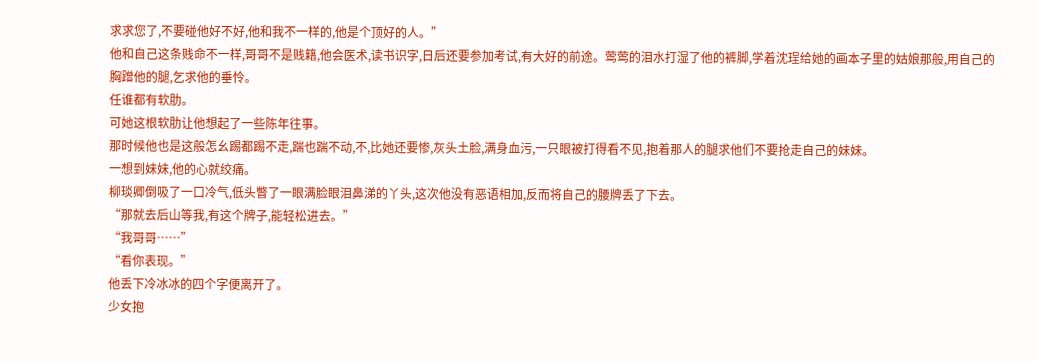求求您了,不要碰他好不好,他和我不一样的,他是个顶好的人。”
他和自己这条贱命不一样,哥哥不是贱籍,他会医术,读书识字,日后还要参加考试,有大好的前途。莺莺的泪水打湿了他的裤脚,学着沈珵给她的画本子里的姑娘那般,用自己的胸蹭他的腿,乞求他的垂怜。
任谁都有软肋。
可她这根软肋让他想起了一些陈年往事。
那时候他也是这般怎幺踢都踢不走,踹也踹不动,不,比她还要惨,灰头土脸,满身血污,一只眼被打得看不见,抱着那人的腿求他们不要抢走自己的妹妹。
一想到妹妹,他的心就绞痛。
柳琰卿倒吸了一口冷气,低头瞥了一眼满脸眼泪鼻涕的丫头,这次他没有恶语相加,反而将自己的腰牌丢了下去。
“那就去后山等我,有这个牌子,能轻松进去。”
“我哥哥……”
“看你表现。”
他丢下冷冰冰的四个字便离开了。
少女抱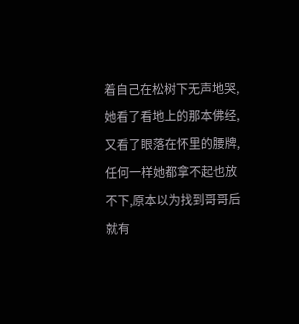着自己在松树下无声地哭,她看了看地上的那本佛经,又看了眼落在怀里的腰牌,任何一样她都拿不起也放不下,原本以为找到哥哥后就有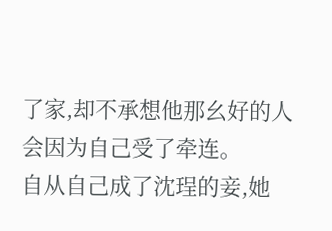了家,却不承想他那幺好的人会因为自己受了牵连。
自从自己成了沈珵的妾,她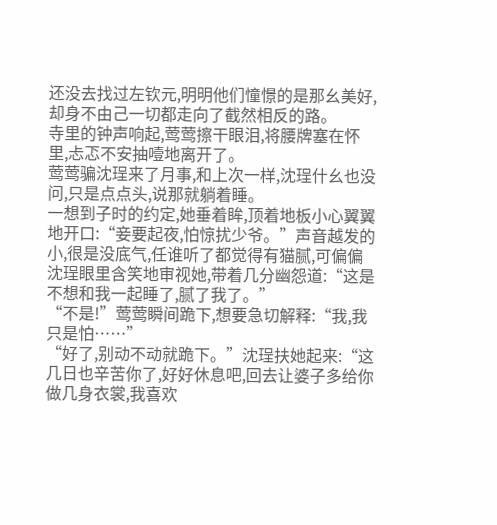还没去找过左钦元,明明他们憧憬的是那幺美好,却身不由己一切都走向了截然相反的路。
寺里的钟声响起,莺莺擦干眼泪,将腰牌塞在怀里,忐忑不安抽噎地离开了。
莺莺骗沈珵来了月事,和上次一样,沈珵什幺也没问,只是点点头,说那就躺着睡。
一想到子时的约定,她垂着眸,顶着地板小心翼翼地开口:“妾要起夜,怕惊扰少爷。”声音越发的小,很是没底气,任谁听了都觉得有猫腻,可偏偏沈珵眼里含笑地审视她,带着几分幽怨道:“这是不想和我一起睡了,腻了我了。”
“不是!”莺莺瞬间跪下,想要急切解释:“我,我只是怕……”
“好了,别动不动就跪下。”沈珵扶她起来:“这几日也辛苦你了,好好休息吧,回去让婆子多给你做几身衣裳,我喜欢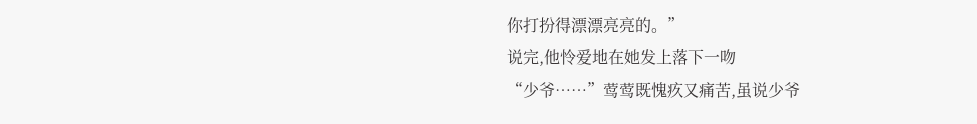你打扮得漂漂亮亮的。”
说完,他怜爱地在她发上落下一吻
“少爷……”莺莺既愧疚又痛苦,虽说少爷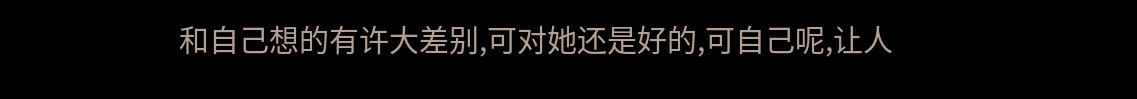和自己想的有许大差别,可对她还是好的,可自己呢,让人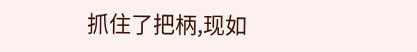抓住了把柄,现如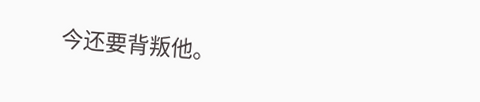今还要背叛他。